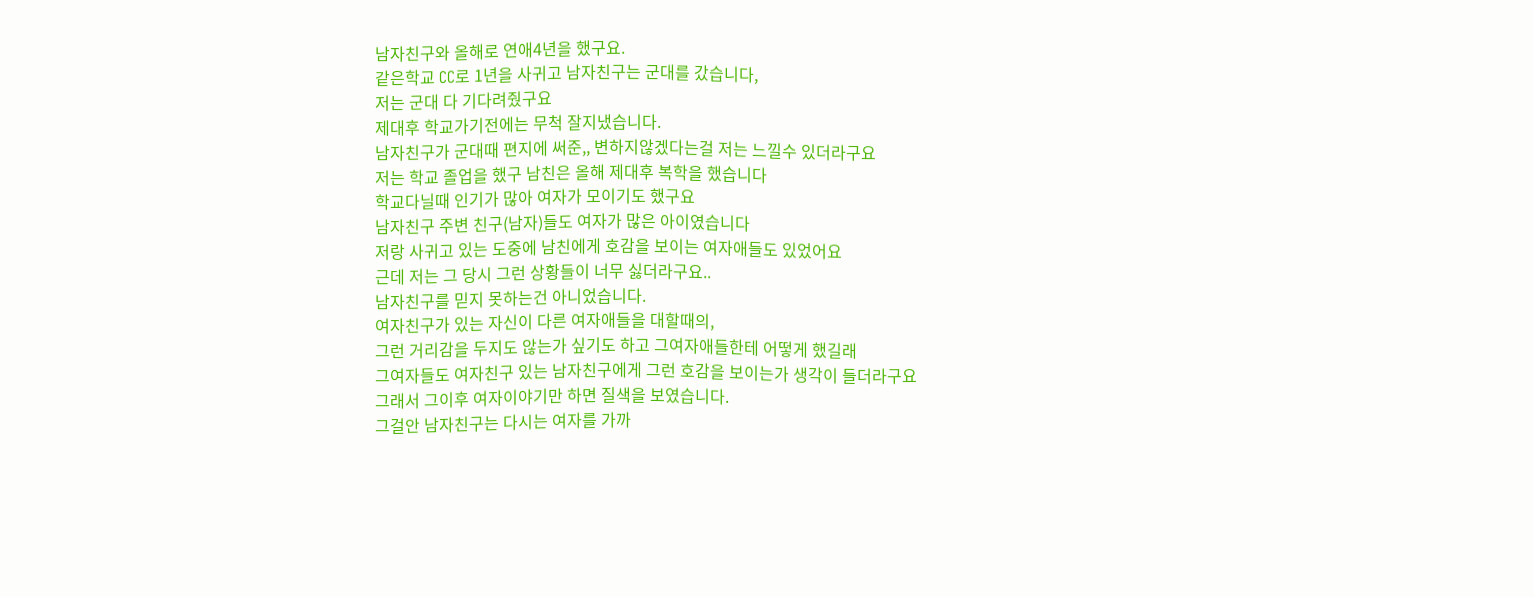남자친구와 올해로 연애4년을 했구요.
같은학교 CC로 1년을 사귀고 남자친구는 군대를 갔습니다,
저는 군대 다 기다려줬구요
제대후 학교가기전에는 무척 잘지냈습니다.
남자친구가 군대때 편지에 써준,, 변하지않겠다는걸 저는 느낄수 있더라구요
저는 학교 졸업을 했구 남친은 올해 제대후 복학을 했습니다
학교다닐때 인기가 많아 여자가 모이기도 했구요
남자친구 주변 친구(남자)들도 여자가 많은 아이였습니다
저랑 사귀고 있는 도중에 남친에게 호감을 보이는 여자애들도 있었어요
근데 저는 그 당시 그런 상황들이 너무 싫더라구요..
남자친구를 믿지 못하는건 아니었습니다.
여자친구가 있는 자신이 다른 여자애들을 대할때의,
그런 거리감을 두지도 않는가 싶기도 하고 그여자애들한테 어떻게 했길래
그여자들도 여자친구 있는 남자친구에게 그런 호감을 보이는가 생각이 들더라구요
그래서 그이후 여자이야기만 하면 질색을 보였습니다.
그걸안 남자친구는 다시는 여자를 가까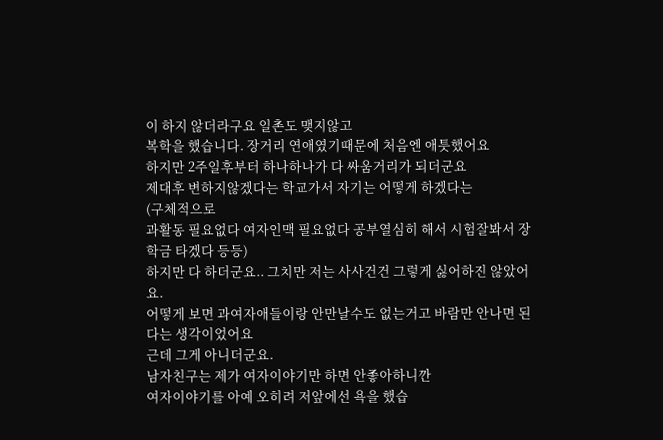이 하지 않더라구요 일촌도 맺지않고
복학을 했습니다. 장거리 연애였기때문에 처음엔 애틋했어요
하지만 2주일후부터 하나하나가 다 싸움거리가 되더군요
제대후 변하지않겠다는 학교가서 자기는 어떻게 하겠다는
(구체적으로
과활동 필요없다 여자인맥 필요없다 공부열심히 해서 시험잘봐서 장학금 타겠다 등등)
하지만 다 하더군요.. 그치만 저는 사사건건 그렇게 싫어하진 않았어요.
어떻게 보면 과여자애들이랑 안만날수도 없는거고 바람만 안나면 된다는 생각이었어요
근데 그게 아니더군요.
남자친구는 제가 여자이야기만 하면 안좋아하니깐
여자이야기를 아예 오히려 저앞에선 욕을 했습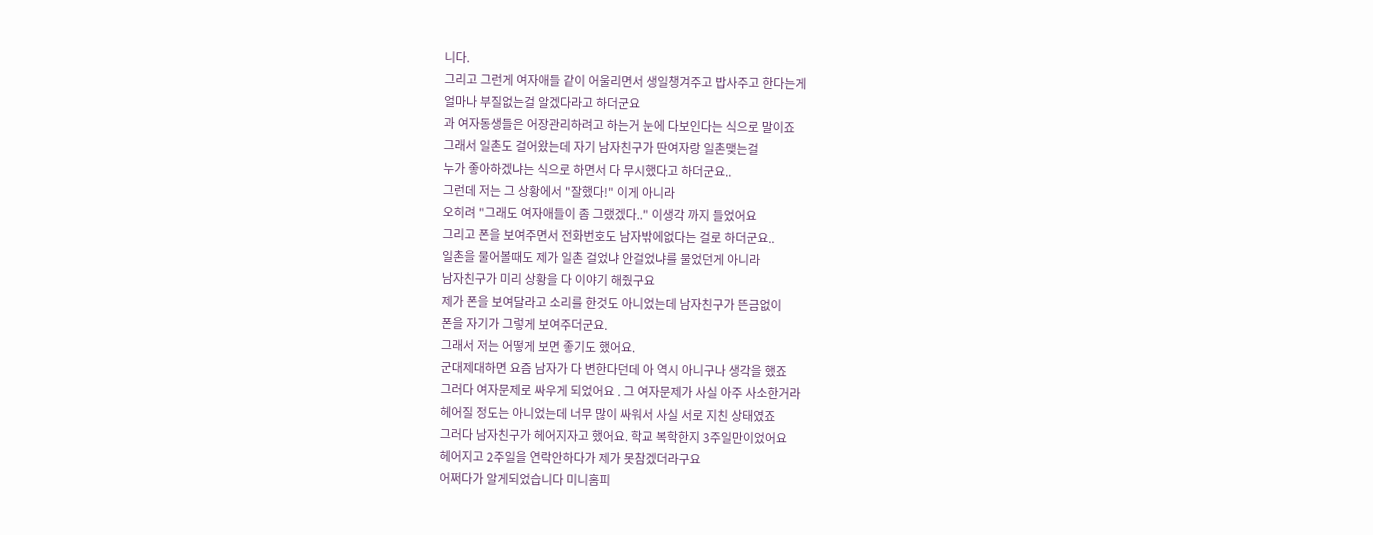니다.
그리고 그런게 여자애들 같이 어울리면서 생일챙겨주고 밥사주고 한다는게
얼마나 부질없는걸 알겠다라고 하더군요
과 여자동생들은 어장관리하려고 하는거 눈에 다보인다는 식으로 말이죠
그래서 일촌도 걸어왔는데 자기 남자친구가 딴여자랑 일촌맺는걸
누가 좋아하겠냐는 식으로 하면서 다 무시했다고 하더군요..
그런데 저는 그 상황에서 "잘했다!" 이게 아니라
오히려 "그래도 여자애들이 좀 그랬겠다.." 이생각 까지 들었어요
그리고 폰을 보여주면서 전화번호도 남자밖에없다는 걸로 하더군요..
일촌을 물어볼때도 제가 일촌 걸었냐 안걸었냐를 물었던게 아니라
남자친구가 미리 상황을 다 이야기 해줬구요
제가 폰을 보여달라고 소리를 한것도 아니었는데 남자친구가 뜬금없이
폰을 자기가 그렇게 보여주더군요.
그래서 저는 어떻게 보면 좋기도 했어요.
군대제대하면 요즘 남자가 다 변한다던데 아 역시 아니구나 생각을 했죠
그러다 여자문제로 싸우게 되었어요 . 그 여자문제가 사실 아주 사소한거라
헤어질 정도는 아니었는데 너무 많이 싸워서 사실 서로 지친 상태였죠
그러다 남자친구가 헤어지자고 했어요. 학교 복학한지 3주일만이었어요
헤어지고 2주일을 연락안하다가 제가 못참겠더라구요
어쩌다가 알게되었습니다 미니홈피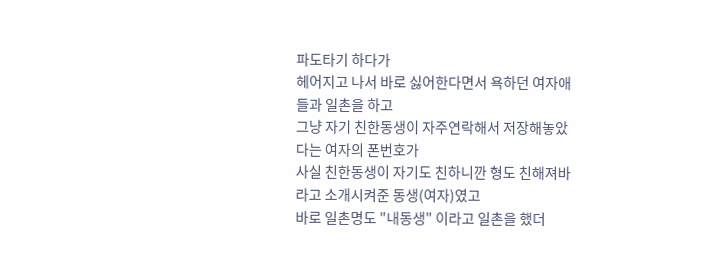파도타기 하다가
헤어지고 나서 바로 싫어한다면서 욕하던 여자애들과 일촌을 하고
그냥 자기 친한동생이 자주연락해서 저장해놓았다는 여자의 폰번호가
사실 친한동생이 자기도 친하니깐 형도 친해져바라고 소개시켜준 동생(여자)였고
바로 일촌명도 "내동생" 이라고 일촌을 했더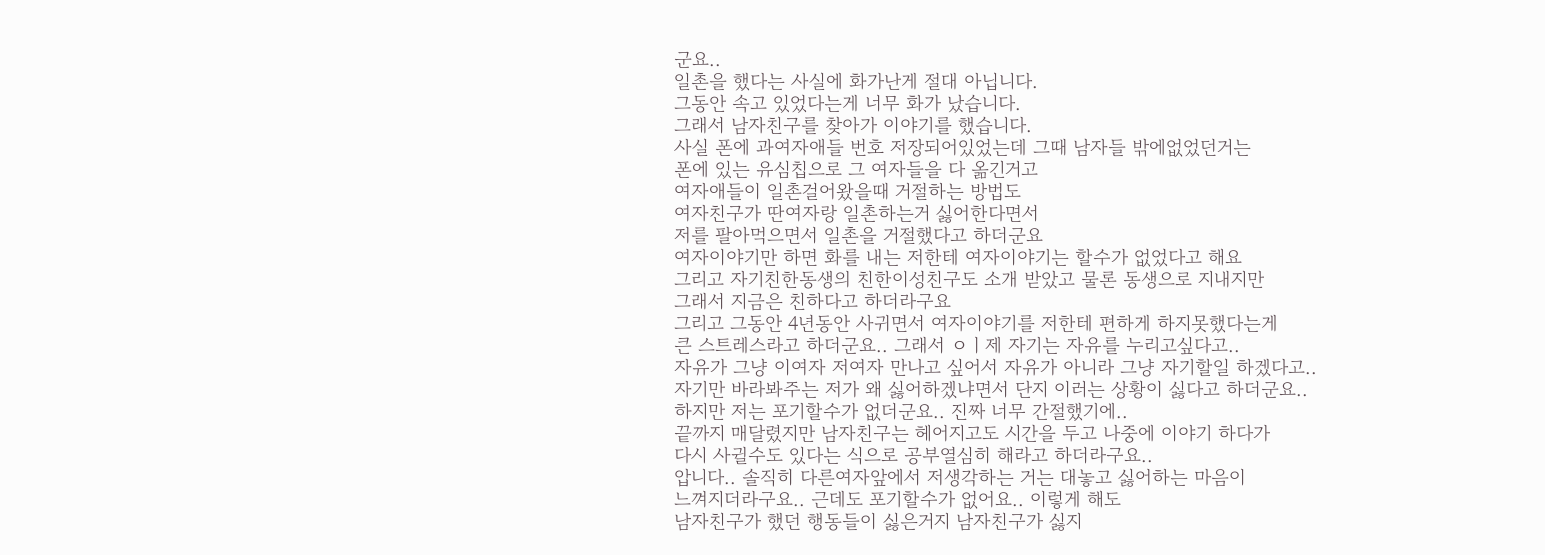군요..
일촌을 했다는 사실에 화가난게 절대 아닙니다.
그동안 속고 있었다는게 너무 화가 났습니다.
그래서 남자친구를 찾아가 이야기를 했습니다.
사실 폰에 과여자애들 번호 저장되어있었는데 그때 남자들 밖에없었던거는
폰에 있는 유심칩으로 그 여자들을 다 옮긴거고
여자애들이 일촌걸어왔을때 거절하는 방법도
여자친구가 딴여자랑 일촌하는거 싫어한다면서
저를 팔아먹으면서 일촌을 거절했다고 하더군요
여자이야기만 하면 화를 내는 저한테 여자이야기는 할수가 없었다고 해요
그리고 자기친한동생의 친한이성친구도 소개 받았고 물론 동생으로 지내지만
그래서 지금은 친하다고 하더라구요
그리고 그동안 4년동안 사귀면서 여자이야기를 저한테 편하게 하지못했다는게
큰 스트레스라고 하더군요.. 그래서 ㅇㅣ제 자기는 자유를 누리고싶다고..
자유가 그냥 이여자 저여자 만나고 싶어서 자유가 아니라 그냥 자기할일 하겠다고..
자기만 바라봐주는 저가 왜 싫어하겠냐면서 단지 이러는 상황이 싫다고 하더군요..
하지만 저는 포기할수가 없더군요.. 진짜 너무 간절했기에..
끝까지 매달렸지만 남자친구는 헤어지고도 시간을 두고 나중에 이야기 하다가
다시 사귈수도 있다는 식으로 공부열심히 해라고 하더라구요..
압니다.. 솔직히 다른여자앞에서 저생각하는 거는 대놓고 싫어하는 마음이
느껴지더라구요.. 근데도 포기할수가 없어요.. 이렇게 해도
남자친구가 했던 행동들이 싫은거지 남자친구가 싫지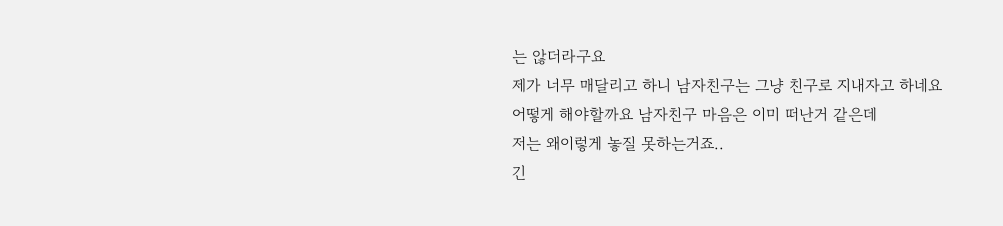는 않더라구요
제가 너무 매달리고 하니 남자친구는 그냥 친구로 지내자고 하네요
어떻게 해야할까요 남자친구 마음은 이미 떠난거 같은데
저는 왜이렇게 놓질 못하는거죠..
긴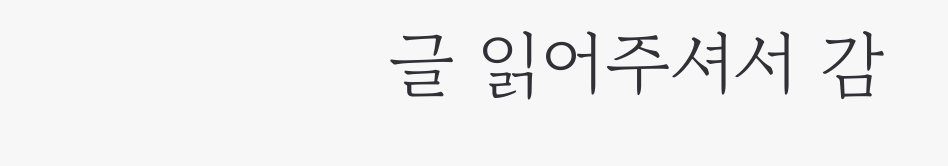글 읽어주셔서 감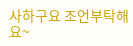사하구요 조언부탁해요~